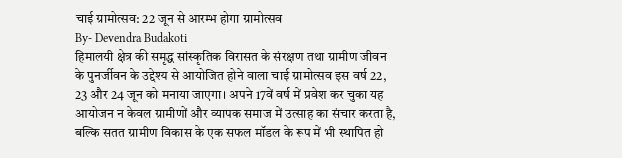चाई ग्रामोत्सव: 22 जून से आरम्भ होगा ग्रामोत्सव
By- Devendra Budakoti
हिमालयी क्षेत्र की समृद्ध सांस्कृतिक विरासत के संरक्षण तथा ग्रामीण जीवन के पुनर्जीवन के उद्देश्य से आयोजित होने वाला चाई ग्रामोत्सव इस वर्ष 22, 23 और 24 जून को मनाया जाएगा। अपने 17वें वर्ष में प्रवेश कर चुका यह आयोजन न केवल ग्रामीणों और व्यापक समाज में उत्साह का संचार करता है, बल्कि सतत ग्रामीण विकास के एक सफल मॉडल के रूप में भी स्थापित हो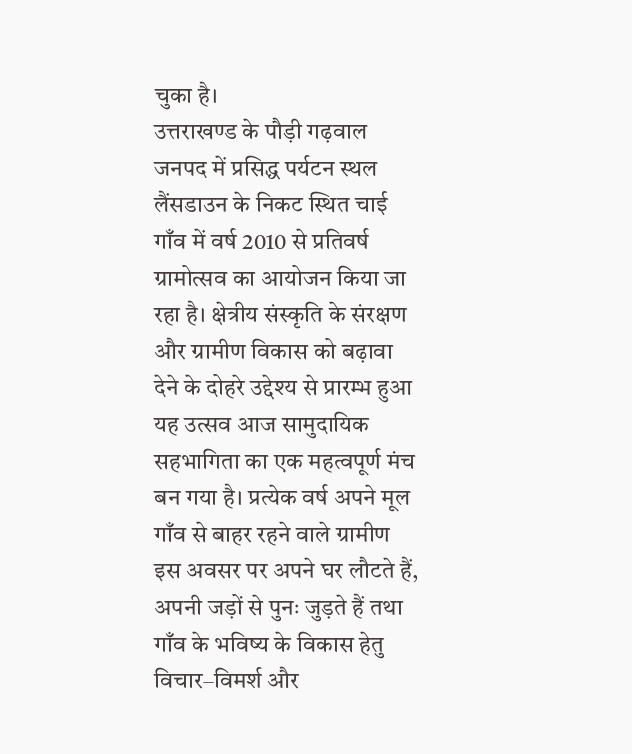चुका है।
उत्तराखण्ड के पौड़ी गढ़वाल जनपद में प्रसिद्ध पर्यटन स्थल लैंसडाउन के निकट स्थित चाई गाँव में वर्ष 2010 से प्रतिवर्ष ग्रामोत्सव का आयोजन किया जा रहा है। क्षेत्रीय संस्कृति के संरक्षण और ग्रामीण विकास को बढ़ावा देने के दोहरे उद्देश्य से प्रारम्भ हुआ यह उत्सव आज सामुदायिक सहभागिता का एक महत्वपूर्ण मंच बन गया है। प्रत्येक वर्ष अपने मूल गाँव से बाहर रहने वाले ग्रामीण इस अवसर पर अपने घर लौटते हैं, अपनी जड़ों से पुनः जुड़ते हैं तथा गाँव के भविष्य के विकास हेतु विचार–विमर्श और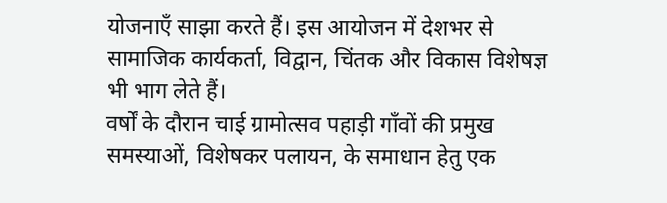योजनाएँ साझा करते हैं। इस आयोजन में देशभर से सामाजिक कार्यकर्ता, विद्वान, चिंतक और विकास विशेषज्ञ भी भाग लेते हैं।
वर्षों के दौरान चाई ग्रामोत्सव पहाड़ी गाँवों की प्रमुख समस्याओं, विशेषकर पलायन, के समाधान हेतु एक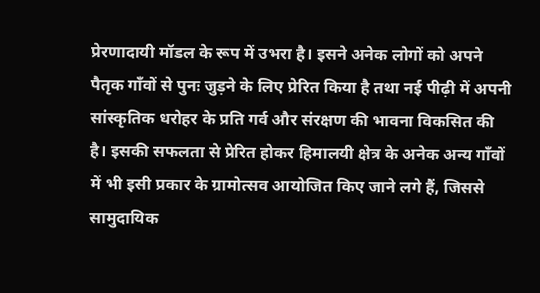प्रेरणादायी मॉडल के रूप में उभरा है। इसने अनेक लोगों को अपने पैतृक गाँवों से पुनः जुड़ने के लिए प्रेरित किया है तथा नई पीढ़ी में अपनी सांस्कृतिक धरोहर के प्रति गर्व और संरक्षण की भावना विकसित की है। इसकी सफलता से प्रेरित होकर हिमालयी क्षेत्र के अनेक अन्य गाँवों में भी इसी प्रकार के ग्रामोत्सव आयोजित किए जाने लगे हैं, जिससे सामुदायिक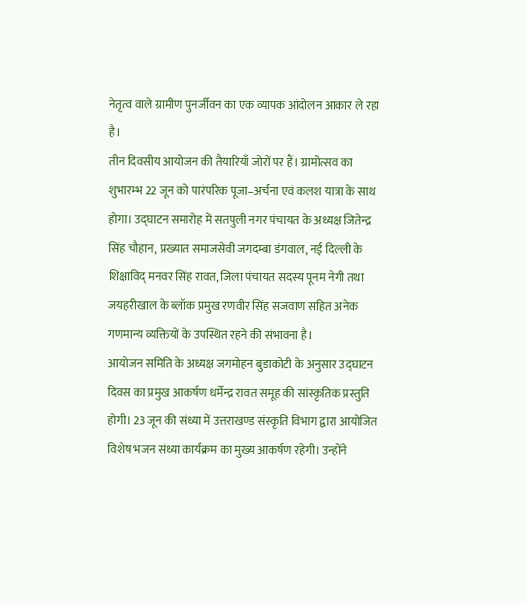नेतृत्व वाले ग्रामीण पुनर्जीवन का एक व्यापक आंदोलन आकार ले रहा है।
तीन दिवसीय आयोजन की तैयारियाँ जोरों पर हैं। ग्रामोत्सव का शुभारम्भ 22 जून को पारंपरिक पूजा–अर्चना एवं कलश यात्रा के साथ होगा। उद्घाटन समारोह में सतपुली नगर पंचायत के अध्यक्ष जितेन्द्र सिंह चौहान, प्रख्यात समाजसेवी जगदम्बा डंगवाल, नई दिल्ली के शिक्षाविद् मनवर सिंह रावत, जिला पंचायत सदस्य पूनम नेगी तथा जयहरीखाल के ब्लॉक प्रमुख रणवीर सिंह सजवाण सहित अनेक गणमान्य व्यक्तियों के उपस्थित रहने की संभावना है।
आयोजन समिति के अध्यक्ष जगमोहन बुडाकोटी के अनुसार उद्घाटन दिवस का प्रमुख आकर्षण धर्मेन्द्र रावत समूह की सांस्कृतिक प्रस्तुति होगी। 23 जून की संध्या में उत्तराखण्ड संस्कृति विभाग द्वारा आयोजित विशेष भजन संध्या कार्यक्रम का मुख्य आकर्षण रहेगी। उन्होंने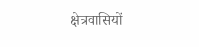क्षेत्रवासियों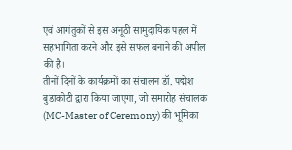एवं आगंतुकों से इस अनूठी सामुदायिक पहल में सहभागिता करने और इसे सफल बनाने की अपील की है।
तीनों दिनों के कार्यक्रमों का संचालन डॉ. पद्मेश बुडाकोटी द्वारा किया जाएगा, जो समारोह संचालक (MC-Master of Ceremony) की भूमिका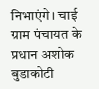निभाएंगे। चाई ग्राम पंचायत के प्रधान अशोक बुडाकोटी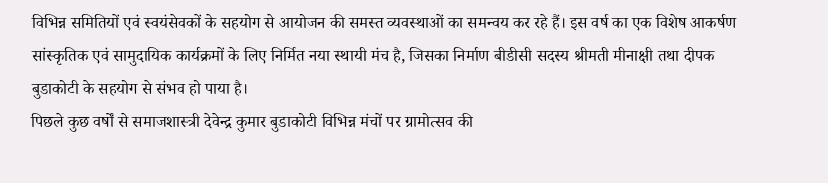विभिन्न समितियों एवं स्वयंसेवकों के सहयोग से आयोजन की समस्त व्यवस्थाओं का समन्वय कर रहे हैं। इस वर्ष का एक विशेष आकर्षण सांस्कृतिक एवं सामुदायिक कार्यक्रमों के लिए निर्मित नया स्थायी मंच है, जिसका निर्माण बीडीसी सदस्य श्रीमती मीनाक्षी तथा दीपक बुडाकोटी के सहयोग से संभव हो पाया है।
पिछले कुछ वर्षों से समाजशास्त्री देवेन्द्र कुमार बुडाकोटी विभिन्न मंचों पर ग्रामोत्सव की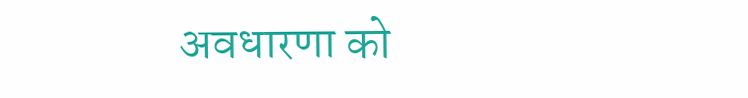अवधारणा को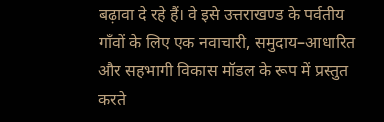बढ़ावा दे रहे हैं। वे इसे उत्तराखण्ड के पर्वतीय गाँवों के लिए एक नवाचारी, समुदाय–आधारित और सहभागी विकास मॉडल के रूप में प्रस्तुत करते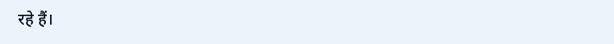रहे हैं।